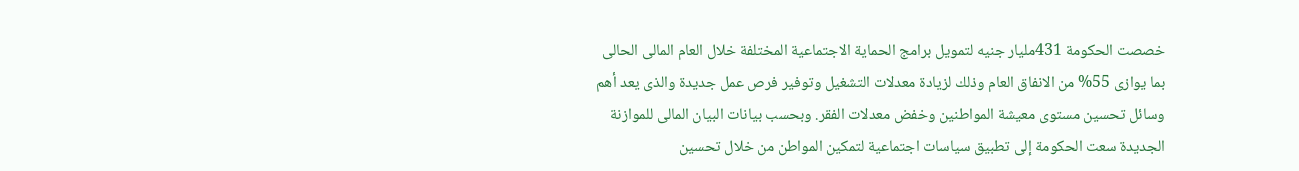خصصت الحكومة 431مليار جنيه لتمويل برامج الحماية الاجتماعية المختلفة خلال العام المالى الحالى بما يوازى 55% من الانفاق العام وذلك لزيادة معدلات التشغيل وتوفير فرص عمل جديدة والذى يعد أهم وسائل تحسين مستوى معيشة المواطنين وخفض معدلات الفقر. وبحسب بيانات البيان المالى للموازنة الجديدة سعت الحكومة إلى تطبيق سياسات اجتماعية لتمكين المواطن من خلال تحسين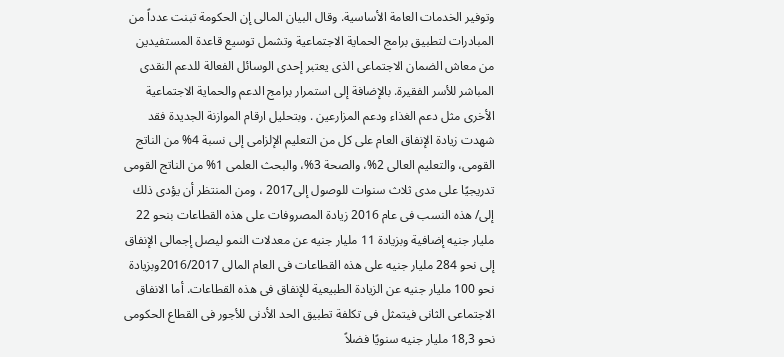وتوفير الخدمات العامة الأساسية. وقال البيان المالى إن الحكومة تبنت عدداً من المبادرات لتطبيق برامج الحماية الاجتماعية وتشمل توسيع قاعدة المستفيدين من معاش الضمان الاجتماعى الذى يعتبر إحدى الوسائل الفعالة للدعم النقدى المباشر للأسر الفقيرة. بالإضافة إلى استمرار برامج الدعم والحماية الاجتماعية الأخرى مثل دعم الغذاء ودعم المزارعين . وبتحليل ارقام الموازنة الجديدة فقد شهدت زيادة الإنفاق العام على كل من التعليم الإلزامى إلى نسبة 4% من الناتج القومى، والتعليم العالى 2%، والصحة 3%، والبحث العلمى 1% من الناتج القومى تدريجيًا على مدى ثلاث سنوات للوصول إلى2017 ، ومن المنتظر أن يؤدى ذلك إلى/ هذه النسب فى عام 2016 زيادة المصروفات على هذه القطاعات بنحو 22 مليار جنيه إضافية وبزيادة 11 مليار جنيه عن معدلات النمو ليصل إجمالى الإنفاق إلى نحو 284 مليار جنيه على هذه القطاعات فى العام المالى 2016/2017وبزيادة نحو 100 مليار جنيه عن الزيادة الطبيعية للإنفاق فى هذه القطاعات. أما الانفاق الاجتماعى الثانى فيتمثل فى تكلفة تطبيق الحد الأدنى للأجور فى القطاع الحكومى نحو 18,3 مليار جنيه سنويًا فضلاً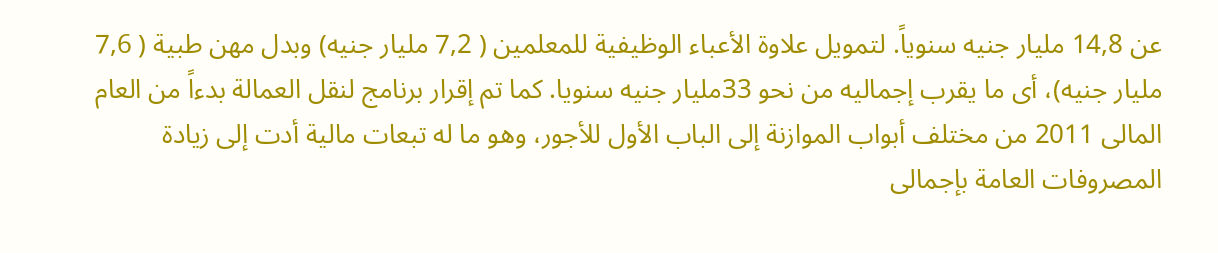عن 14,8 مليار جنيه سنوياً. لتمويل علاوة الأعباء الوظيفية للمعلمين ( 7,2 مليار جنيه) وبدل مهن طبية ( 7,6 مليار جنيه)، أى ما يقرب إجماليه من نحو 33مليار جنيه سنويا. كما تم إقرار برنامج لنقل العمالة بدءاً من العام المالى 2011 من مختلف أبواب الموازنة إلى الباب الأول للأجور، وهو ما له تبعات مالية أدت إلى زيادة المصروفات العامة بإجمالى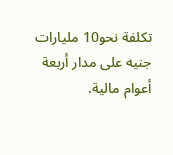تكلفة نحو10 مليارات جنيه على مدار أربعة أعوام مالية.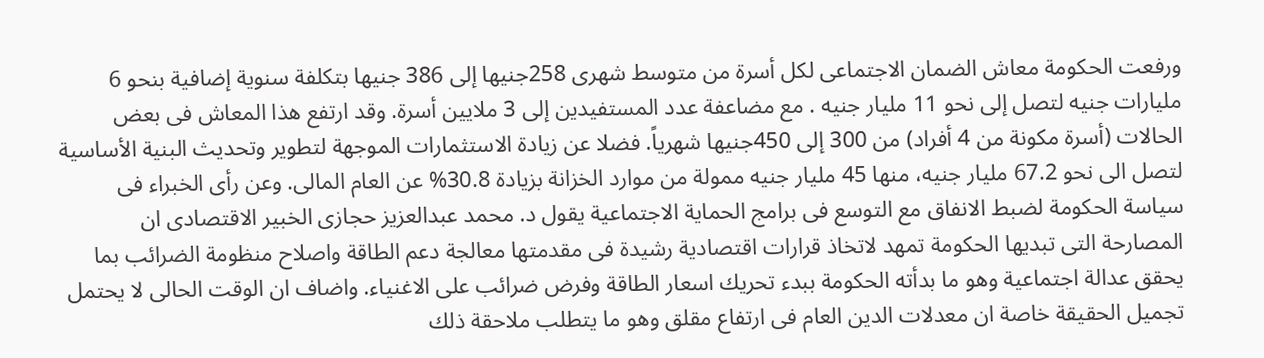ورفعت الحكومة معاش الضمان الاجتماعى لكل أسرة من متوسط شهرى 258جنيها إلى 386 جنيها بتكلفة سنوية إضافية بنحو 6 مليارات جنيه لتصل إلى نحو 11 مليار جنيه . مع مضاعفة عدد المستفيدين إلى 3 ملايين أسرة. وقد ارتفع هذا المعاش فى بعض الحالات (أسرة مكونة من 4 أفراد) من 300 إلى 450جنيها شهرياً. فضلا عن زيادة الاستثمارات الموجهة لتطوير وتحديث البنية الأساسية لتصل الى نحو 67.2 مليار جنيه، منها 45 مليار جنيه ممولة من موارد الخزانة بزيادة 30.8% عن العام المالى. وعن رأى الخبراء فى سياسة الحكومة لضبط الانفاق مع التوسع فى برامج الحماية الاجتماعية يقول د. محمد عبدالعزيز حجازى الخبير الاقتصادى ان المصارحة التى تبديها الحكومة تمهد لاتخاذ قرارات اقتصادية رشيدة فى مقدمتها معالجة دعم الطاقة واصلاح منظومة الضرائب بما يحقق عدالة اجتماعية وهو ما بدأته الحكومة ببدء تحريك اسعار الطاقة وفرض ضرائب على الاغنياء. واضاف ان الوقت الحالى لا يحتمل تجميل الحقيقة خاصة ان معدلات الدين العام فى ارتفاع مقلق وهو ما يتطلب ملاحقة ذلك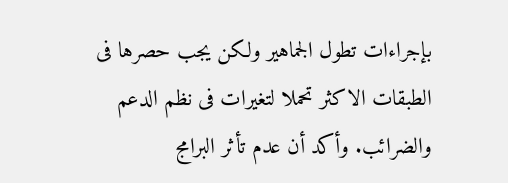بإجراءات تطول الجماهير ولكن يجب حصرها فى الطبقات الاكثر تحملا لتغيرات فى نظم الدعم والضرائب. وأكد أن عدم تأثر البرامج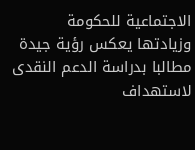الاجتماعية للحكومة وزيادتها يعكس رؤية جيدة مطالبا بدراسة الدعم النقدى لاستهداف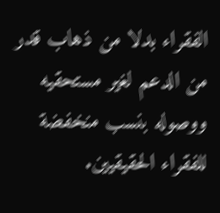الفقراء بدلا من ذهاب قدر من الدعم لغير مستحقيه ووصوله بنسب منخفضة للفقراء الحقيقيين.